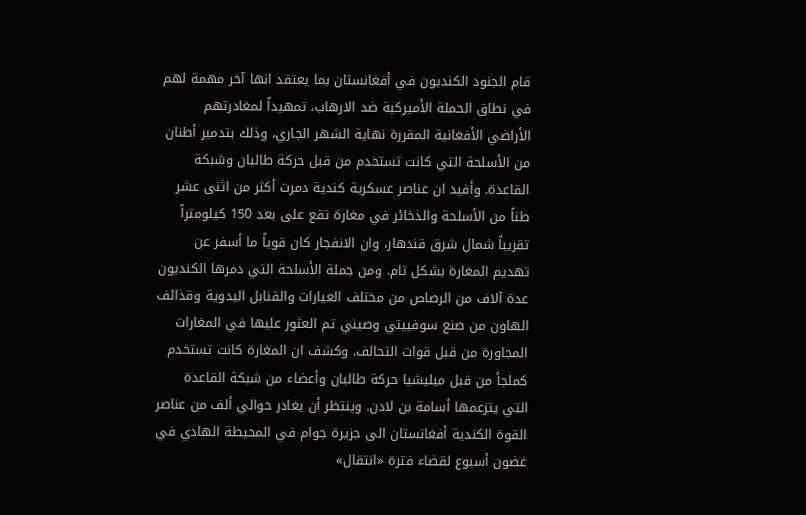قام الجنود الكنديون في أفغانستان بما يعتقد انها آخر مهمة لهم في نطاق الحملة الأميركية ضد الارهاب، تمهيداً لمغادرتهم الأراضي الأفغانية المقررة نهاية الشهر الجاري، وذلك بتدمير أطنان من الأسلحة التي كانت تستخدم من قبل حركة طالبان وشبكة القاعدة. وأفيد ان عناصر عسكرية كندية دمرت أكثر من اثنى عشر طناً من الأسلحة والذخائر في مغارة تقع على بعد 150 كيلومتراً تقريباً شمال شرق قندهار، وان الانفجار كان قوياً ما أسفر عن تهديم المغارة بشكل تام. ومن جملة الأسلحة التي دمرها الكنديون عدة آلاف من الرصاص من مختلف العيارات والقنابل اليدوية وقذائف الهاون من صنع سوفييتي وصيني تم العثور عليها في المغارات المجاورة من قبل قوات التحالف. وكشف ان المغارة كانت تستخدم كملجأ من قبل ميليشيا حركة طالبان وأعضاء من شبكة القاعدة التي يتزعمها أسامة بن لادن. وينتظر أن يغادر حوالي ألف من عناصر القوة الكندية أفغانستان الى جزيرة جوام في المحيطة الهادي في غضون أسبوع لقضاء فترة «انتقال»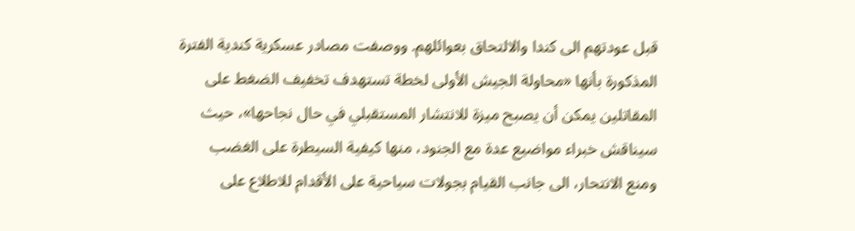قبل عودتهم الى كندا والالتحاق بعوائلهم. ووصفت مصادر عسكرية كندية الفترة المذكورة بأنها «محاولة الجيش الأولى لخطة تستهدف تخفيف الضغط على المقاتلين يمكن أن يصبح ميزة للانتشار المستقبلي في حال نجاحها»، حيث سيناقش خبراء مواضيع عدة مع الجنود، منها كيفية السيطرة على الغضب ومنع الانتحار، الى جانب القيام بجولات سياحية على الأقدام للاطلاع على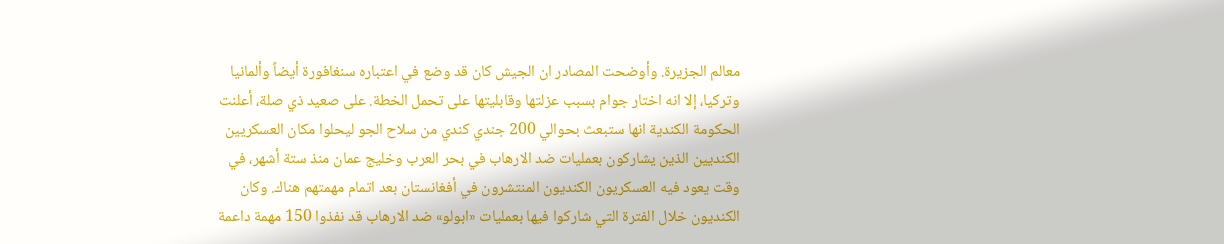معالم الجزيرة. وأوضحت المصادر ان الجيش كان قد وضع في اعتباره سنغافورة أيضاً وألمانيا وتركيا، إلا انه اختار جوام بسبب عزلتها وقابليتها على تحمل الخطة. على صعيد ذي صلة، أعلنت الحكومة الكندية انها ستبعث بحوالي 200 جندي كندي من سلاح الجو ليحلوا مكان العسكريين الكنديين الذين يشاركون بعمليات ضد الارهاب في بحر العرب وخليج عمان منذ ستة أشهر، في وقت يعود فيه العسكريون الكنديون المنتشرون في أفغانستان بعد اتمام مهمتهم هناك. وكان الكنديون خلال الفترة التي شاركوا فيها بعمليات «ابولو» ضد الارهاب قد نفذوا 150 مهمة داعمة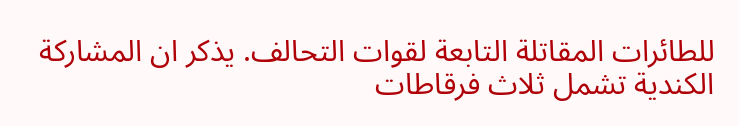للطائرات المقاتلة التابعة لقوات التحالف. يذكر ان المشاركة الكندية تشمل ثلاث فرقاطات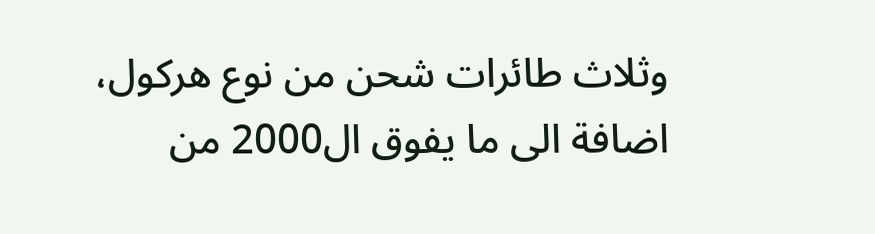وثلاث طائرات شحن من نوع هركول، اضافة الى ما يفوق ال2000 من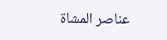عناصر المشاة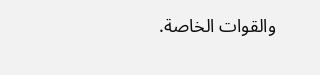والقوات الخاصة.